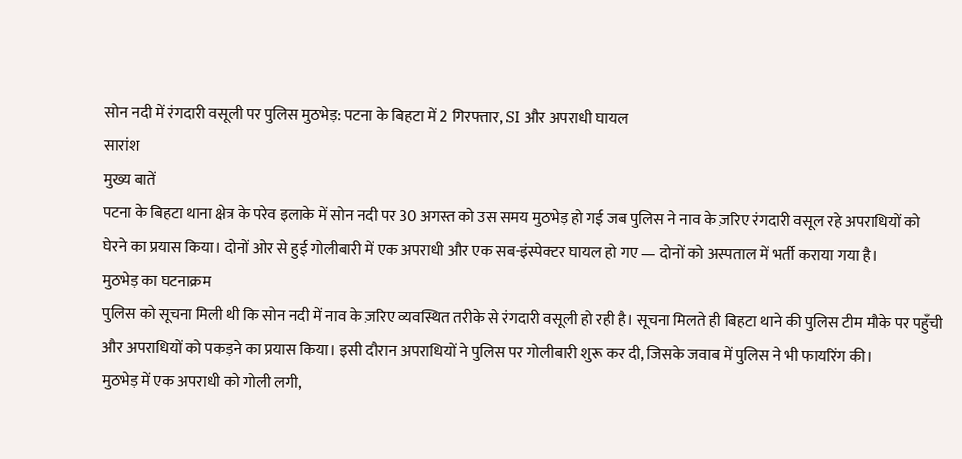सोन नदी में रंगदारी वसूली पर पुलिस मुठभेड़: पटना के बिहटा में 2 गिरफ्तार, SI और अपराधी घायल
सारांश
मुख्य बातें
पटना के बिहटा थाना क्षेत्र के परेव इलाके में सोन नदी पर 30 अगस्त को उस समय मुठभेड़ हो गई जब पुलिस ने नाव के ज़रिए रंगदारी वसूल रहे अपराधियों को घेरने का प्रयास किया। दोनों ओर से हुई गोलीबारी में एक अपराधी और एक सब-इंस्पेक्टर घायल हो गए — दोनों को अस्पताल में भर्ती कराया गया है।
मुठभेड़ का घटनाक्रम
पुलिस को सूचना मिली थी कि सोन नदी में नाव के ज़रिए व्यवस्थित तरीके से रंगदारी वसूली हो रही है। सूचना मिलते ही बिहटा थाने की पुलिस टीम मौके पर पहुँची और अपराधियों को पकड़ने का प्रयास किया। इसी दौरान अपराधियों ने पुलिस पर गोलीबारी शुरू कर दी, जिसके जवाब में पुलिस ने भी फायरिंग की।
मुठभेड़ में एक अपराधी को गोली लगी,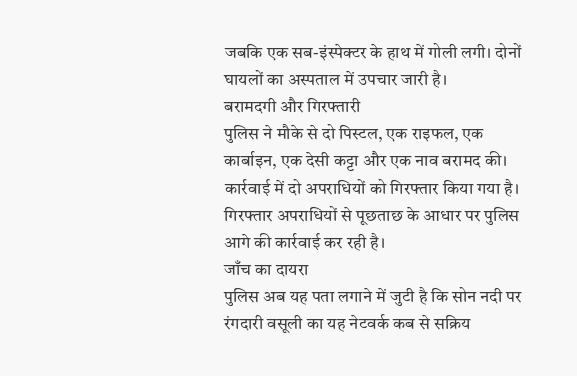जबकि एक सब-इंस्पेक्टर के हाथ में गोली लगी। दोनों घायलों का अस्पताल में उपचार जारी है।
बरामदगी और गिरफ्तारी
पुलिस ने मौके से दो पिस्टल, एक राइफल, एक कार्बाइन, एक देसी कट्टा और एक नाव बरामद की। कार्रवाई में दो अपराधियों को गिरफ्तार किया गया है। गिरफ्तार अपराधियों से पूछताछ के आधार पर पुलिस आगे की कार्रवाई कर रही है।
जाँच का दायरा
पुलिस अब यह पता लगाने में जुटी है कि सोन नदी पर रंगदारी वसूली का यह नेटवर्क कब से सक्रिय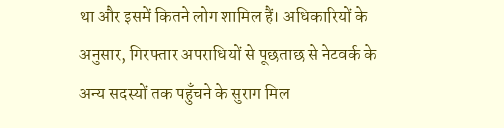था और इसमें कितने लोग शामिल हैं। अधिकारियों के अनुसार, गिरफ्तार अपराधियों से पूछताछ से नेटवर्क के अन्य सदस्यों तक पहुँचने के सुराग मिल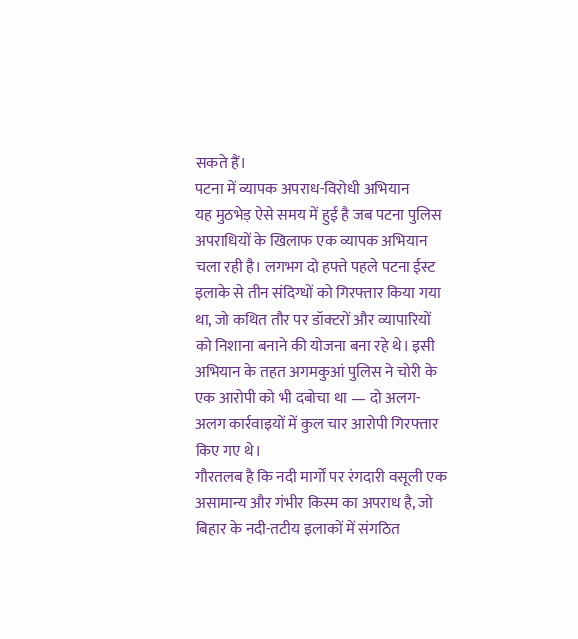सकते हैं।
पटना में व्यापक अपराध-विरोधी अभियान
यह मुठभेड़ ऐसे समय में हुई है जब पटना पुलिस अपराधियों के खिलाफ एक व्यापक अभियान चला रही है। लगभग दो हफ्ते पहले पटना ईस्ट इलाके से तीन संदिग्धों को गिरफ्तार किया गया था, जो कथित तौर पर डॉक्टरों और व्यापारियों को निशाना बनाने की योजना बना रहे थे। इसी अभियान के तहत अगमकुआं पुलिस ने चोरी के एक आरोपी को भी दबोचा था — दो अलग-अलग कार्रवाइयों में कुल चार आरोपी गिरफ्तार किए गए थे।
गौरतलब है कि नदी मार्गों पर रंगदारी वसूली एक असामान्य और गंभीर किस्म का अपराध है, जो बिहार के नदी-तटीय इलाकों में संगठित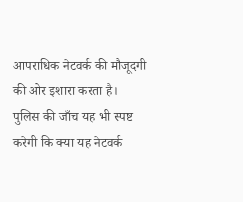आपराधिक नेटवर्क की मौजूदगी की ओर इशारा करता है। पुलिस की जाँच यह भी स्पष्ट करेगी कि क्या यह नेटवर्क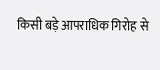किसी बड़े आपराधिक गिरोह से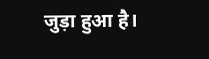जुड़ा हुआ है।